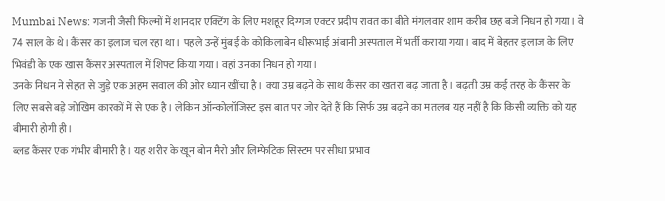Mumbai News: गजनी जैसी फिल्मों में शानदार एक्टिंग के लिए मशहूर दिग्गज एक्टर प्रदीप रावत का बीते मंगलवार शाम करीब छह बजे निधन हो गया। वे 74 साल के थे। कैंसर का इलाज चल रहा था। पहले उन्हें मुंबई के कोकिलाबेन धीरूभाई अंबानी अस्पताल में भर्ती कराया गया। बाद में बेहतर इलाज के लिए भिवंडी के एक खास कैंसर अस्पताल में शिफ्ट किया गया। वहां उनका निधन हो गया।
उनके निधन ने सेहत से जुड़े एक अहम सवाल की ओर ध्यान खींचा है। क्या उम्र बढ़ने के साथ कैंसर का खतरा बढ़ जाता है। बढ़ती उम्र कई तरह के कैंसर के लिए सबसे बड़े जोखिम कारकों में से एक है। लेकिन ऑन्कोलॉजिस्ट इस बात पर जोर देते हैं कि सिर्फ उम्र बढ़ने का मतलब यह नहीं है कि किसी व्यक्ति को यह बीमारी होगी ही।
ब्लड कैंसर एक गंभीर बीमारी है। यह शरीर के खून बोन मैरो और लिम्फेटिक सिस्टम पर सीधा प्रभाव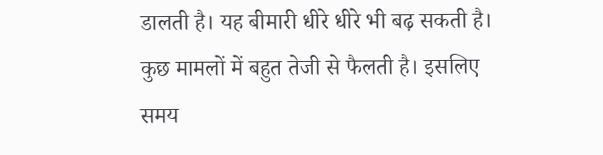डालती है। यह बीमारी धीरे धीरे भी बढ़ सकती है। कुछ मामलों में बहुत तेजी से फैलती है। इसलिए समय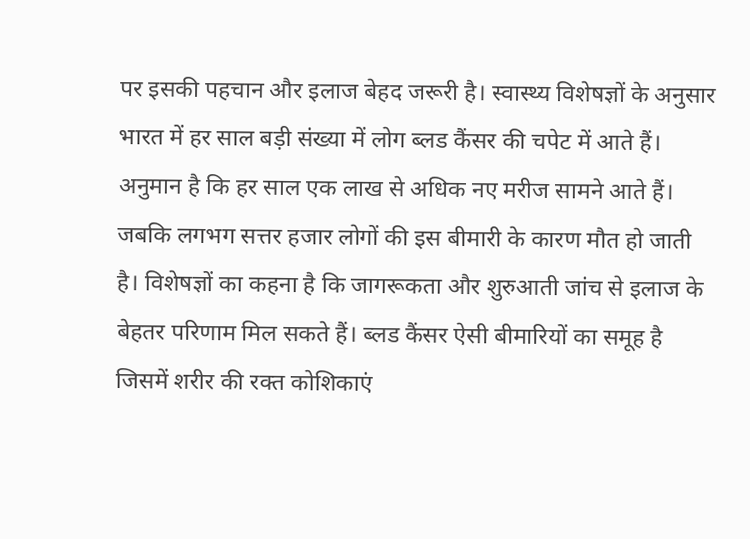पर इसकी पहचान और इलाज बेहद जरूरी है। स्वास्थ्य विशेषज्ञों के अनुसार भारत में हर साल बड़ी संख्या में लोग ब्लड कैंसर की चपेट में आते हैं।
अनुमान है कि हर साल एक लाख से अधिक नए मरीज सामने आते हैं। जबकि लगभग सत्तर हजार लोगों की इस बीमारी के कारण मौत हो जाती है। विशेषज्ञों का कहना है कि जागरूकता और शुरुआती जांच से इलाज के बेहतर परिणाम मिल सकते हैं। ब्लड कैंसर ऐसी बीमारियों का समूह है जिसमें शरीर की रक्त कोशिकाएं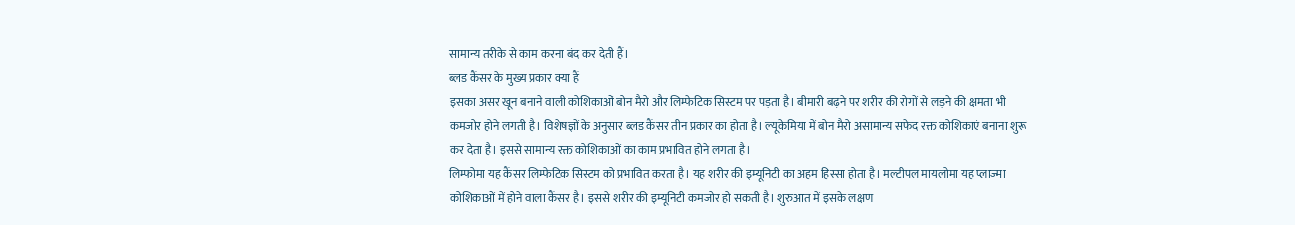सामान्य तरीके से काम करना बंद कर देती हैं।
ब्लड कैंसर के मुख्य प्रकार क्या हैं
इसका असर खून बनाने वाली कोशिकाओं बोन मैरो और लिम्फेटिक सिस्टम पर पड़ता है। बीमारी बढ़ने पर शरीर की रोगों से लड़ने की क्षमता भी कमजोर होने लगती है। विशेषज्ञों के अनुसार ब्लड कैंसर तीन प्रकार का होता है। ल्यूकेमिया में बोन मैरो असामान्य सफेद रक्त कोशिकाएं बनाना शुरू कर देता है। इससे सामान्य रक्त कोशिकाओं का काम प्रभावित होने लगता है।
लिम्फोमा यह कैंसर लिम्फेटिक सिस्टम को प्रभावित करता है। यह शरीर की इम्यूनिटी का अहम हिस्सा होता है। मल्टीपल मायलोमा यह प्लाज्मा कोशिकाओं में होने वाला कैंसर है। इससे शरीर की इम्यूनिटी कमजोर हो सकती है। शुरुआत में इसके लक्षण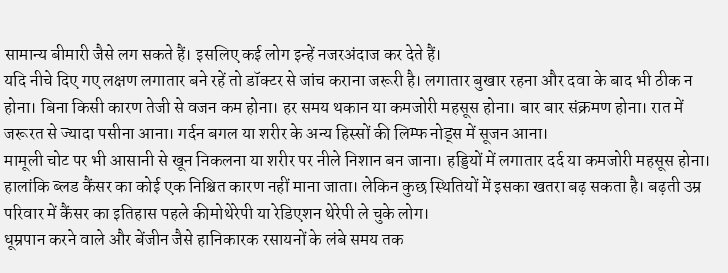सामान्य बीमारी जैसे लग सकते हैं। इसलिए कई लोग इन्हें नजरअंदाज कर देते हैं।
यदि नीचे दिए गए लक्षण लगातार बने रहें तो डॉक्टर से जांच कराना जरूरी है। लगातार बुखार रहना और दवा के बाद भी ठीक न होना। बिना किसी कारण तेजी से वजन कम होना। हर समय थकान या कमजोरी महसूस होना। बार बार संक्रमण होना। रात में जरूरत से ज्यादा पसीना आना। गर्दन बगल या शरीर के अन्य हिस्सों की लिम्फ नोड्स में सूजन आना।
मामूली चोट पर भी आसानी से खून निकलना या शरीर पर नीले निशान बन जाना। हड्डियों में लगातार दर्द या कमजोरी महसूस होना। हालांकि ब्लड कैंसर का कोई एक निश्चित कारण नहीं माना जाता। लेकिन कुछ स्थितियों में इसका खतरा बढ़ सकता है। बढ़ती उम्र परिवार में कैंसर का इतिहास पहले कीमोथेरेपी या रेडिएशन थेरेपी ले चुके लोग।
धूम्रपान करने वाले और बेंजीन जैसे हानिकारक रसायनों के लंबे समय तक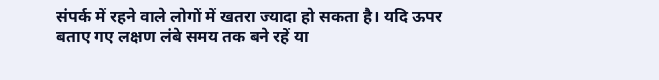संपर्क में रहने वाले लोगों में खतरा ज्यादा हो सकता है। यदि ऊपर बताए गए लक्षण लंबे समय तक बने रहें या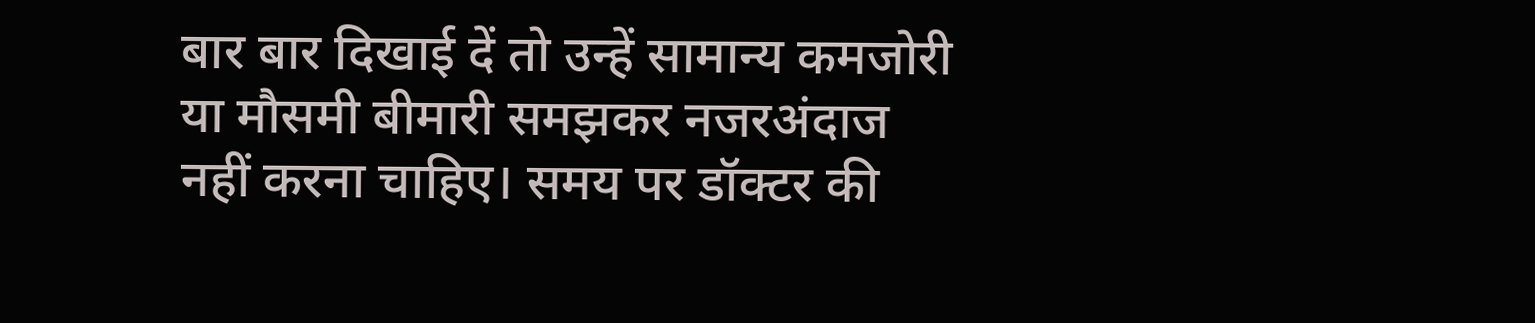बार बार दिखाई दें तो उन्हें सामान्य कमजोरी या मौसमी बीमारी समझकर नजरअंदाज नहीं करना चाहिए। समय पर डॉक्टर की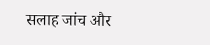सलाह जांच और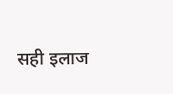सही इलाज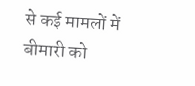से कई मामलों में बीमारी को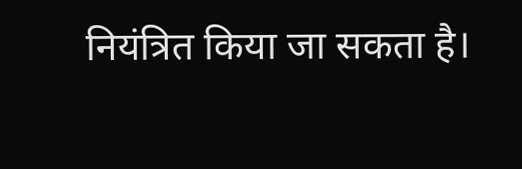नियंत्रित किया जा सकता है।